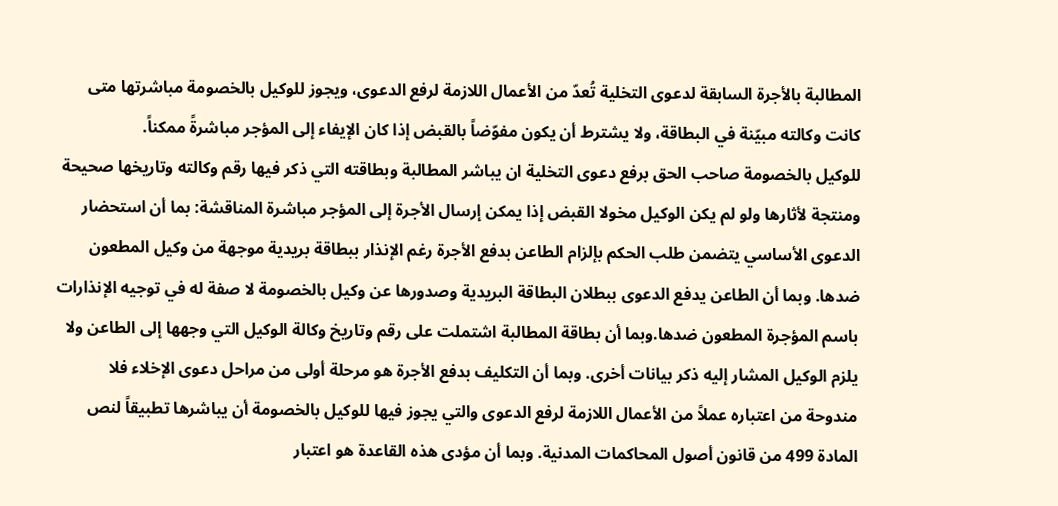المطالبة بالأجرة السابقة لدعوى التخلية تُعدّ من الأعمال اللازمة لرفع الدعوى، ويجوز للوكيل بالخصومة مباشرتها متى كانت وكالته مبيّنة في البطاقة، ولا يشترط أن يكون مفوّضاً بالقبض إذا كان الإيفاء إلى المؤجر مباشرةً ممكناً.
للوكيل بالخصومة صاحب الحق برفع دعوى التخلية ان يباشر المطالبة وبطاقته التي ذكر فيها رقم وكالته وتاريخها صحيحة ومنتجة لأثارها ولو لم يكن الوكيل مخولا القبض إذا يمكن إرسال الأجرة إلى المؤجر مباشرة المناقشة: بما أن استحضار الدعوى الأساسي يتضمن طلب الحكم بإلزام الطاعن بدفع الأجرة رغم الإنذار ببطاقة بريدية موجهة من وكيل المطعون ضدها. وبما أن الطاعن يدفع الدعوى ببطلان البطاقة البريدية وصدورها عن وكيل بالخصومة لا صفة له في توجيه الإنذارات باسم المؤجرة المطعون ضدها.وبما أن بطاقة المطالبة اشتملت على رقم وتاريخ وكالة الوكيل التي وجهها إلى الطاعن ولا يلزم الوكيل المشار إليه ذكر بيانات أخرى. وبما أن التكليف بدفع الأجرة هو مرحلة أولى من مراحل دعوى الإخلاء فلا مندوحة من اعتباره عملاً من الأعمال اللازمة لرفع الدعوى والتي يجوز فيها للوكيل بالخصومة أن يباشرها تطبيقاً لنص المادة 499 من قانون أصول المحاكمات المدنية. وبما أن مؤدى هذه القاعدة هو اعتبار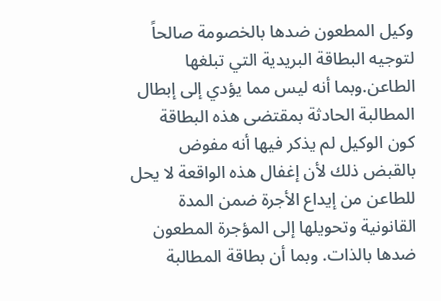وكيل المطعون ضدها بالخصومة صالحاً لتوجيه البطاقة البريدية التي تبلغها الطاعن.وبما أنه ليس مما يؤدي إلى إبطال المطالبة الحادثة بمقتضى هذه البطاقة كون الوكيل لم يذكر فيها أنه مفوض بالقبض ذلك لأن إغفال هذه الواقعة لا يحل للطاعن من إيداع الأجرة ضمن المدة القانونية وتحويلها إلى المؤجرة المطعون ضدها بالذات. وبما أن بطاقة المطالبة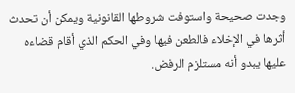وجدت صحيحة واستوفت شروطها القانونية ويمكن أن تحدث أثرها في الإخلاء فالطعن فيها وفي الحكم الذي أقام قضاءه عليها يبدو أنه مستلزم الرفض.